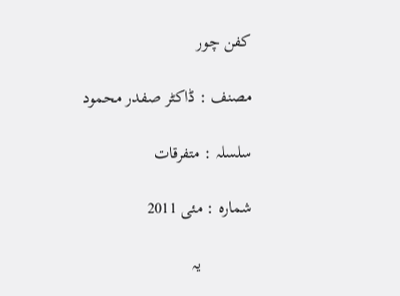کفن چور

مصنف : ڈاکٹر صفدر محمود

سلسلہ : متفرقات

شمارہ : مئی 2011

            یہ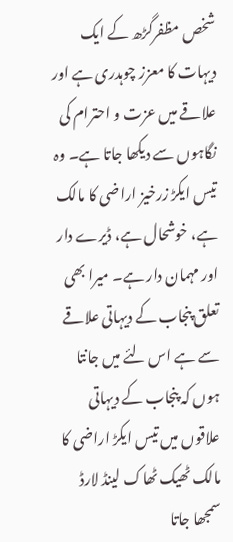شخص مظفرگڑھ کے ایک دیہات کا معزز چوہدری ہے اور علاقے میں عزت و احترام کی نگاہوں سے دیکھا جاتا ہے۔ وہ تیس ایکڑ زرخیز اراضی کا مالک ہے، خوشحال ہے، ڈیرے دار اور مہمان دار ہے۔ میرا بھی تعلق پنجاب کے دیہاتی علاقے سے ہے اس لئے میں جانتا ہوں کہ پنجاب کے دیہاتی علاقوں میں تیس ایکڑ اراضی کا مالک ٹھیک ٹھاک لینڈ لارڈ سمجھا جاتا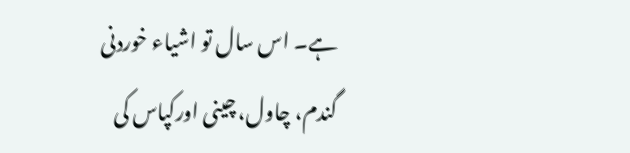ہے۔ اس سال تو اشیاء خوردنی گندم، چاول، چینی اورکپاس کی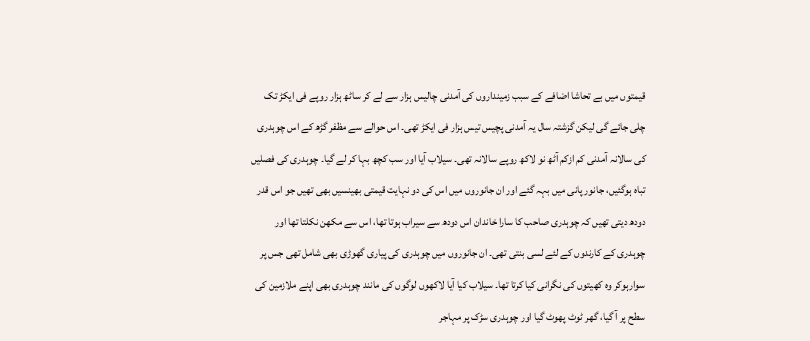قیمتوں میں بے تحاشا اضافے کے سبب زمینداروں کی آمدنی چالیس ہزار سے لے کر ساٹھ ہزار روپے فی ایکڑ تک چلی جائے گی لیکن گزشتہ سال یہ آمدنی پچیس تیس ہزار فی ایکڑ تھی۔ اس حوالے سے مظفر گڑھ کے اس چوہدری کی سالانہ آمدنی کم ازکم آٹھ نو لاکھ روپے سالانہ تھی۔ سیلاب آیا اور سب کچھ بہا کر لے گیا۔ چوہدری کی فصلیں تباہ ہوگئیں، جانور پانی میں بہہ گئے اور ان جانوروں میں اس کی دو نہایت قیمتی بھینسیں بھی تھیں جو اس قدر دودھ دیتی تھیں کہ چوہدری صاحب کا سارا خاندان اس دودھ سے سیراب ہوتا تھا، اس سے مکھن نکلتا تھا اور چوہدری کے کارندوں کے لئے لسی بنتی تھی۔ ان جانوروں میں چوہدری کی پیاری گھوڑی بھی شامل تھی جس پر سوارہوکر وہ کھیتوں کی نگرانی کیا کرتا تھا۔ سیلاب کیا آیا لاکھوں لوگوں کی مانند چوہدری بھی اپنے ملازمین کی سطح پر آ گیا، گھر ٹوٹ پھوٹ گیا اور چوہدری سڑک پر مہاجر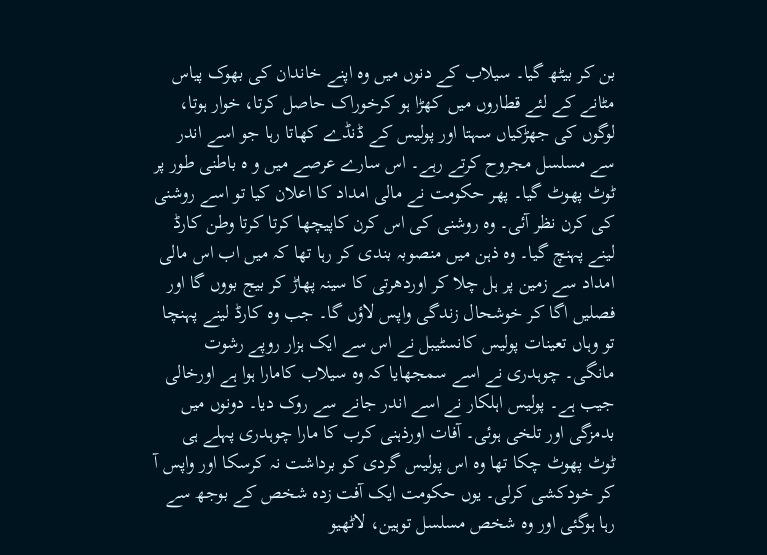بن کر بیٹھ گیا۔ سیلاب کے دنوں میں وہ اپنے خاندان کی بھوک پیاس مٹانے کے لئے قطاروں میں کھڑا ہو کرخوراک حاصل کرتا، خوار ہوتا، لوگوں کی جھڑکیاں سہتا اور پولیس کے ڈنڈے کھاتا رہا جو اسے اندر سے مسلسل مجروح کرتے رہے۔ اس سارے عرصے میں و ہ باطنی طور پر ٹوٹ پھوٹ گیا۔ پھر حکومت نے مالی امداد کا اعلان کیا تو اسے روشنی کی کرن نظر آئی۔ وہ روشنی کی اس کرن کاپیچھا کرتا کرتا وطن کارڈ لینے پہنچ گیا۔ وہ ذہن میں منصوبہ بندی کر رہا تھا کہ میں اب اس مالی امداد سے زمین پر ہل چلا کر اوردھرتی کا سینہ پھاڑ کر بیج بووں گا اور فصلیں اگا کر خوشحال زندگی واپس لاؤں گا۔ جب وہ کارڈ لینے پہنچا تو وہاں تعینات پولیس کانسٹیبل نے اس سے ایک ہزار روپے رشوت مانگی۔ چوہدری نے اسے سمجھایا کہ وہ سیلاب کامارا ہوا ہے اورخالی جیب ہے۔ پولیس اہلکار نے اسے اندر جانے سے روک دیا۔ دونوں میں بدمزگی اور تلخی ہوئی۔ آفات اورذہنی کرب کا مارا چوہدری پہلے ہی ٹوٹ پھوٹ چکا تھا وہ اس پولیس گردی کو برداشت نہ کرسکا اور واپس آ کر خودکشی کرلی۔ یوں حکومت ایک آفت زدہ شخص کے بوجھ سے رہا ہوگئی اور وہ شخص مسلسل توہین، لاٹھیو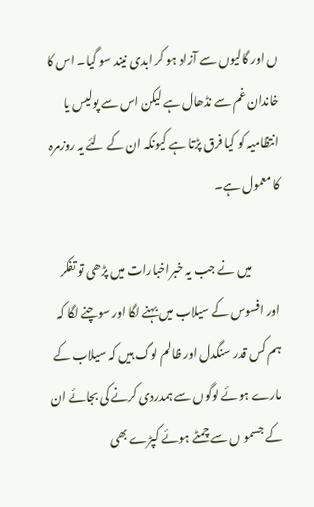ں اور گالیوں سے آزاد ہو کر ابدی نیند سو گیا۔ اس کا خاندان غم سے نڈھال ہے لیکن اس سے پولیس یا انتظامیہ کو کیا فرق پڑتا ہے کیونکہ ان کے لئے یہ روزمرہ کا معمول ہے۔

            میں نے جب یہ خبراخبارات میں پڑھی تو تفکر اور افسوس کے سیلاب میں بہنے لگا اور سوچنے لگا کہ ہم کس قدر سنگدل اور ظالم لوگ ہیں کہ سیلاب کے مارے ہوئے لوگوں سے ہمدردی کرنے کی بجائے ان کے جسمو ں سے چمٹے ہوئے کپڑے بھی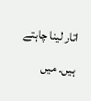اتار لینا چاہتے ہیں۔ میں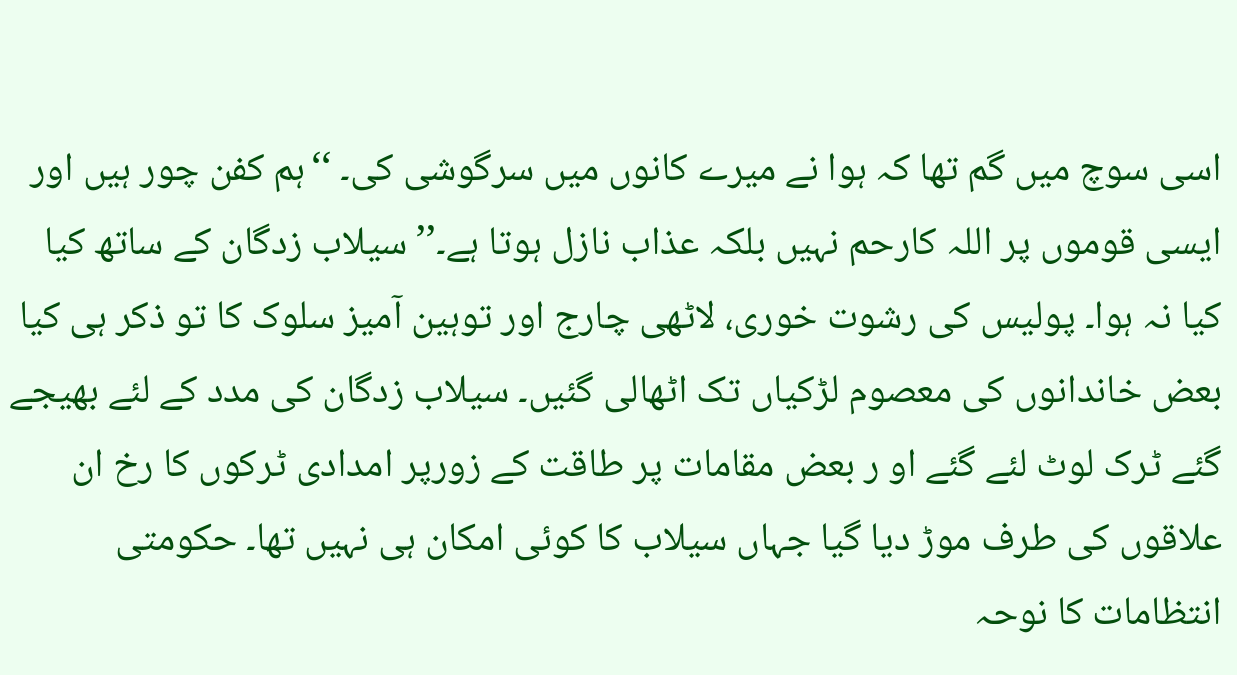اسی سوچ میں گم تھا کہ ہوا نے میرے کانوں میں سرگوشی کی۔ ‘‘ہم کفن چور ہیں اور ایسی قوموں پر اللہ کارحم نہیں بلکہ عذاب نازل ہوتا ہے۔’’ سیلاب زدگان کے ساتھ کیا کیا نہ ہوا۔ پولیس کی رشوت خوری، لاٹھی چارج اور توہین آمیز سلوک کا تو ذکر ہی کیا بعض خاندانوں کی معصوم لڑکیاں تک اٹھالی گئیں۔ سیلاب زدگان کی مدد کے لئے بھیجے گئے ٹرک لوٹ لئے گئے او ر بعض مقامات پر طاقت کے زورپر امدادی ٹرکوں کا رخ ان علاقوں کی طرف موڑ دیا گیا جہاں سیلاب کا کوئی امکان ہی نہیں تھا۔ حکومتی انتظامات کا نوحہ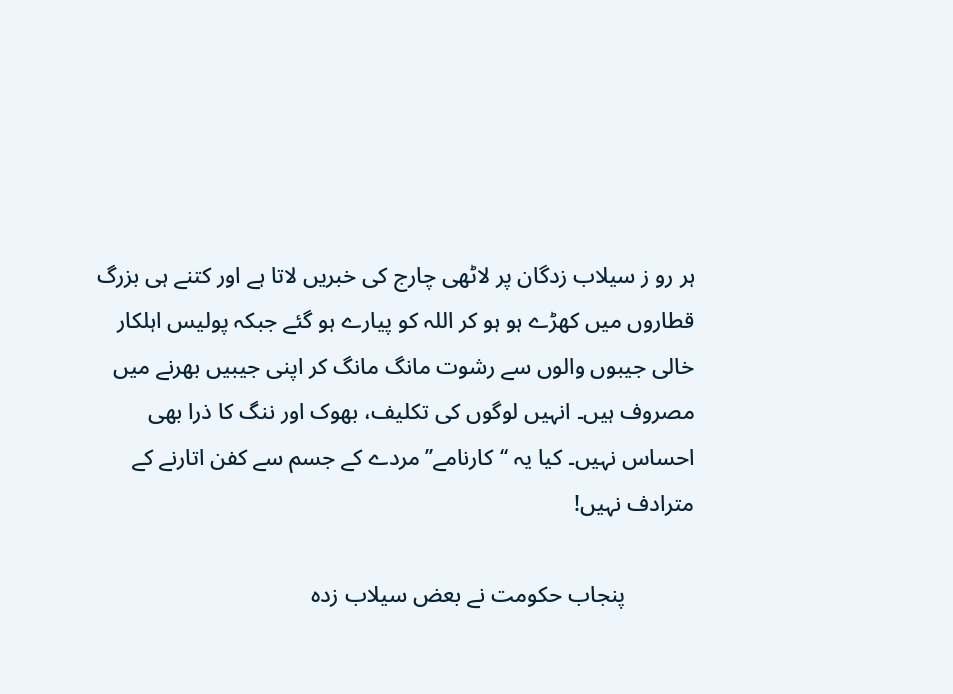ہر رو ز سیلاب زدگان پر لاٹھی چارج کی خبریں لاتا ہے اور کتنے ہی بزرگ قطاروں میں کھڑے ہو ہو کر اللہ کو پیارے ہو گئے جبکہ پولیس اہلکار خالی جیبوں والوں سے رشوت مانگ مانگ کر اپنی جیبیں بھرنے میں مصروف ہیں۔ انہیں لوگوں کی تکلیف، بھوک اور ننگ کا ذرا بھی احساس نہیں۔ کیا یہ ‘‘کارنامے’’مردے کے جسم سے کفن اتارنے کے مترادف نہیں!

            پنجاب حکومت نے بعض سیلاب زدہ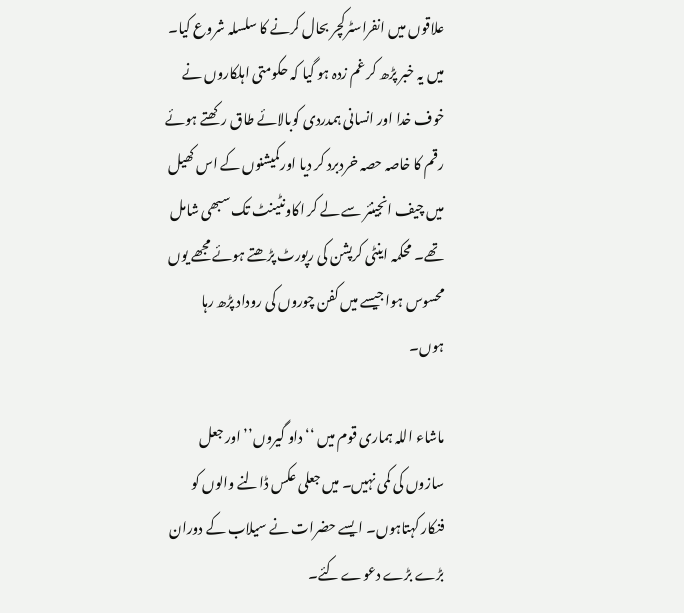علاقوں میں انفراسٹرکچر بحال کرنے کا سلسلہ شروع کیا۔ میں یہ خبر پڑھ کر غم زدہ ہو گیا کہ حکومتی اہلکاروں نے خوف خدا اور انسانی ہمدردی کوبالائے طاق رکھتے ہوئے رقم کا خاصہ حصہ خردبرد کر دیا اورکمیشنوں کے اس کھیل میں چیف انجینئر سے لے کر اکاونٹینٹ تک سبھی شامل تھے۔ محکمہ اینٹی کرپشن کی رپورٹ پڑھتے ہوئے مجھے یوں محسوس ہوا جیسے میں کفن چوروں کی روداد پڑھ رہا ہوں۔

ماشاء اللہ ہماری قوم میں ‘‘داو گیروں’’ اور جعل سازوں کی کمی نہیں۔ میں جعلی عکس ڈالنے والوں کو فنکار کہتاہوں۔ ایسے حضرات نے سیلاب کے دوران بڑے بڑے دعوے کئے۔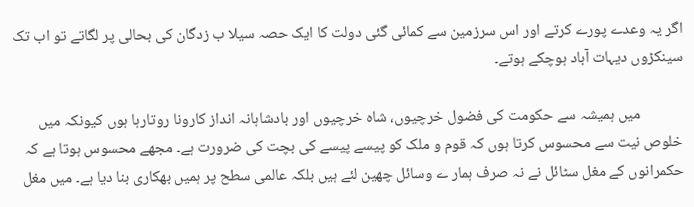اگر یہ وعدے پورے کرتے اور اس سرزمین سے کمائی گئی دولت کا ایک حصہ سیلا ب زدگان کی بحالی پر لگاتے تو اب تک سینکڑوں دیہات آباد ہوچکے ہوتے۔

            میں ہمیشہ سے حکومت کی فضول خرچیوں، شاہ خرچیوں اور بادشاہانہ انداز کارونا روتارہا ہوں کیونکہ میں خلوص نیت سے محسوس کرتا ہوں کہ قوم و ملک کو پیسے پیسے کی بچت کی ضرورت ہے۔ مجھے محسوس ہوتا ہے کہ حکمرانوں کے مغل سٹائل نے نہ صرف ہمار ے وسائل چھین لئے ہیں بلکہ عالمی سطح پر ہمیں بھکاری بنا دیا ہے۔ میں مغل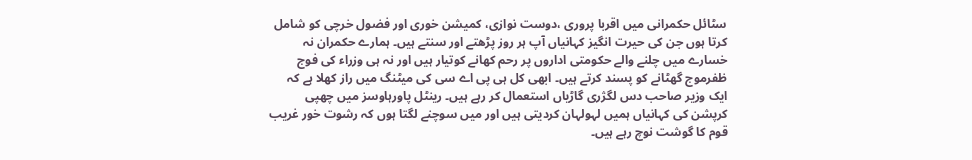سٹائل حکمرانی میں اقربا پروری ،دوست نوازی، کمیشن خوری اور فضول خرچی کو شامل کرتا ہوں جن کی حیرت انگیز کہانیاں آپ ہر روز پڑھتے اور سنتے ہیں۔ ہمارے حکمران نہ خسارے میں چلنے والے حکومتی اداروں پر رحم کھانے کوتیار ہیں اور نہ ہی وزراء کی فوج ظفرموج گھٹانے کو پسند کرتے ہیں۔ ابھی کل ہی پی اے سی کی میٹنگ میں راز کھلا ہے کہ ایک وزیر صاحب دس لگژری گاڑیاں استعمال کر رہے ہیں۔ رینٹل پاورہاوسز میں چھپی کرپشن کی کہانیاں ہمیں لہولہان کردیتی ہیں اور میں سوچنے لگتا ہوں کہ رشوت خور غریب قوم کا گوشت نوچ رہے ہیں۔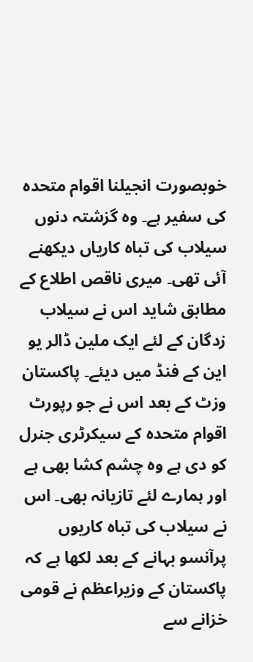خوبصورت انجیلنا اقوام متحدہ کی سفیر ہے۔ وہ گزشتہ دنوں سیلاب کی تباہ کاریاں دیکھنے آئی تھی۔ میری ناقص اطلاع کے مطابق شاید اس نے سیلاب زدگان کے لئے ایک ملین ڈالر یو این کے فنڈ میں دیئے۔ پاکستان وزٹ کے بعد اس نے جو رپورٹ اقوام متحدہ کے سیکرٹری جنرل کو دی ہے وہ چشم کشا بھی ہے اور ہمارے لئے تازیانہ بھی۔ اس نے سیلاب کی تباہ کاریوں پرآنسو بہانے کے بعد لکھا ہے کہ پاکستان کے وزیراعظم نے قومی خزانے سے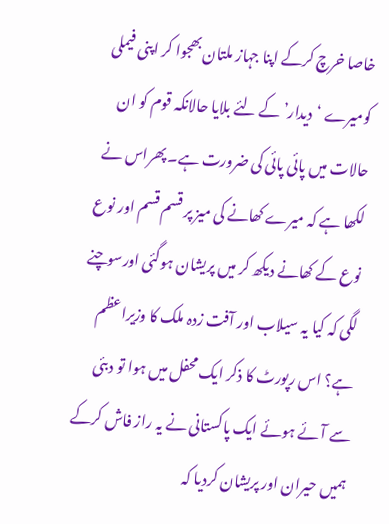خاصا خرچ کرکے اپنا جہاز ملتان بھجوا کر اپنی فیملی کومیرے ‘دیدار’ کے لئے بلایا حالانکہ قوم کو ان حالات میں پائی پائی کی ضرورت ہے۔ پھراس نے لکھا ہے کہ میرے کھانے کی میز پر قسم قسم اور نوع نوع کے کھانے دیکھ کر میں پریشان ہوگئی اورسوچنے لگی کہ کیا یہ سیلاب اور آفت زدہ ملک کا وزیراعظم ہے؟ اس رپورٹ کا ذکر ایک محفل میں ہوا تو دبئی سے آئے ہوئے ایک پاکستانی نے یہ راز فاش کرکے ہمیں حیران اور پریشان کردیا کہ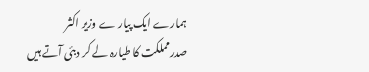ہمارے ایک پیار ے وزیر اکثر صدرمملکت کا طیارہ لے کر دبئی آتے ہیں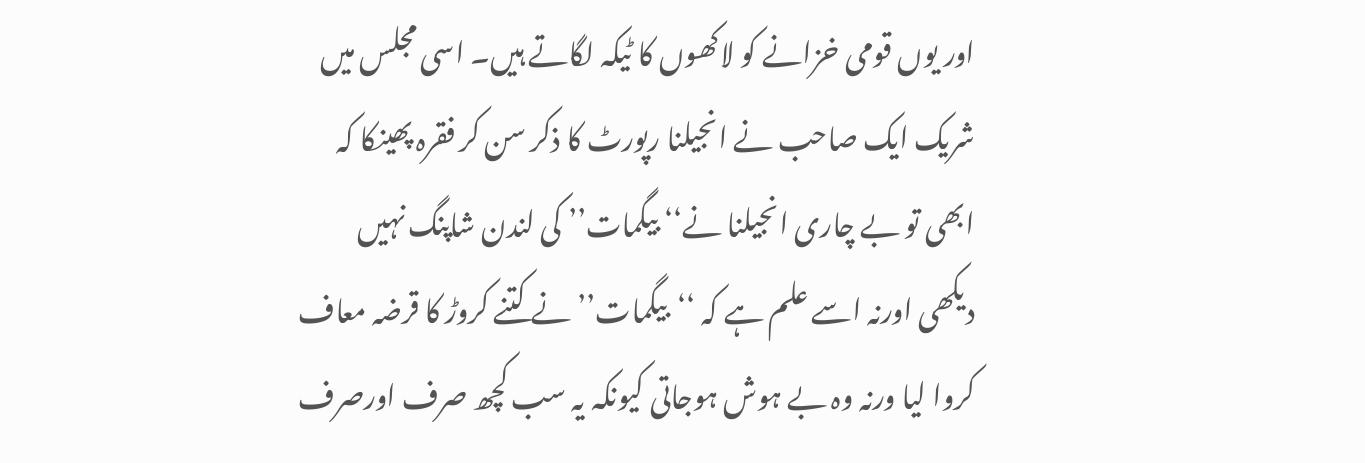اور یوں قومی خزانے کو لاکھوں کا ٹیکہ لگاتے ہیں۔ اسی مجلس میں شریک ایک صاحب نے انجیلنا رپورٹ کا ذکر سن کر فقرہ پھینکا کہ ابھی تو بے چاری انجیلنا نے‘‘ بیگمات’’ کی لندن شاپنگ نہیں دیکھی اورنہ اسے علم ہے کہ ‘‘بیگمات’’ نے کتنے کروڑ کا قرضہ معاف کروا لیا ورنہ وہ بے ہوش ہوجاتی کیونکہ یہ سب کچھ صرف اورصرف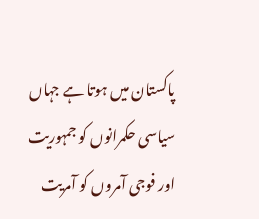پاکستان میں ہوتا ہے جہاں سیاسی حکمرانوں کو جمہوریت اور فوجی آمروں کو آمریت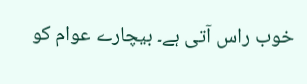خوب راس آتی ہے۔ بیچارے عوام کو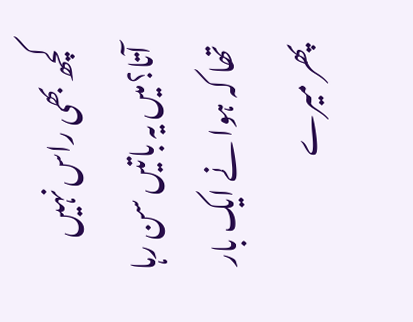کچھ بھی راس نہیں آتا؟میں یہ باتیں سن رہا تھا کہ ہوا نے ایک بار پھر میرے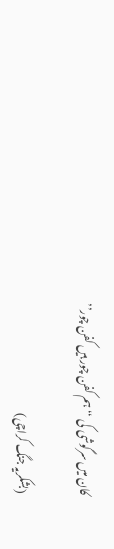کان میں سرگوشی کی ‘‘ہم کفن چور ہیں کفن چور’’

(بشکریہ جنگ کراچی)